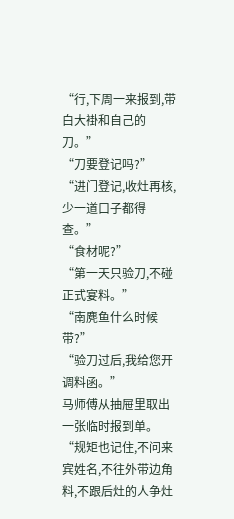“行,下周一来报到,带白大褂和自己的刀。”
“刀要登记吗?”
“进门登记,收灶再核,少一道口子都得查。”
“食材呢?”
“第一天只验刀,不碰正式宴料。”
“南麂鱼什么时候带?”
“验刀过后,我给您开调料函。”
马师傅从抽屉里取出一张临时报到单。
“规矩也记住,不问来宾姓名,不往外带边角料,不跟后灶的人争灶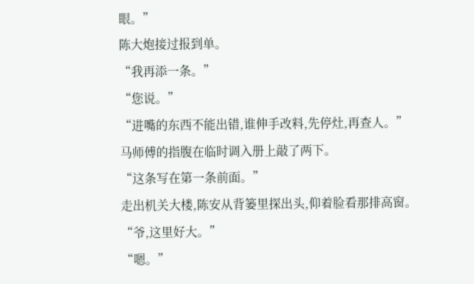眼。”
陈大炮接过报到单。
“我再添一条。”
“您说。”
“进嘴的东西不能出错,谁伸手改料,先停灶,再查人。”
马师傅的指腹在临时调入册上敲了两下。
“这条写在第一条前面。”
走出机关大楼,陈安从背篓里探出头,仰着脸看那排高窗。
“爷,这里好大。”
“嗯。”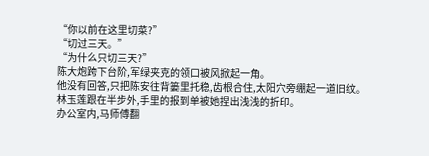“你以前在这里切菜?”
“切过三天。”
“为什么只切三天?”
陈大炮跨下台阶,军绿夹克的领口被风掀起一角。
他没有回答,只把陈安往背篓里托稳,齿根合住,太阳穴旁绷起一道旧纹。
林玉莲跟在半步外,手里的报到单被她捏出浅浅的折印。
办公室内,马师傅翻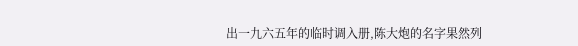出一九六五年的临时调入册,陈大炮的名字果然列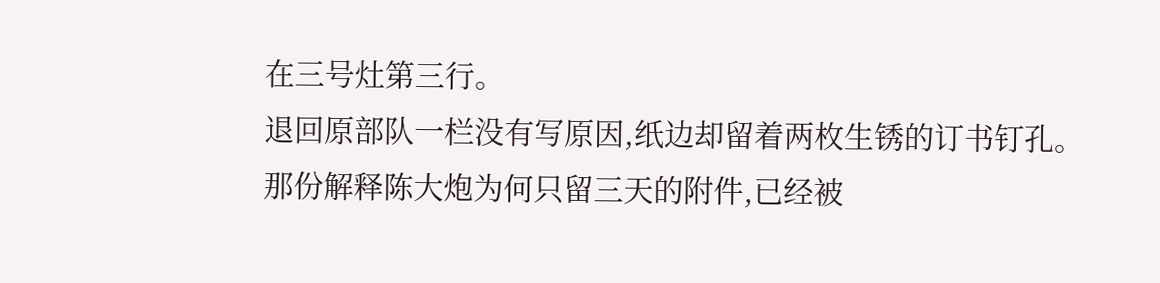在三号灶第三行。
退回原部队一栏没有写原因,纸边却留着两枚生锈的订书钉孔。
那份解释陈大炮为何只留三天的附件,已经被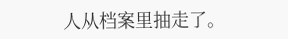人从档案里抽走了。